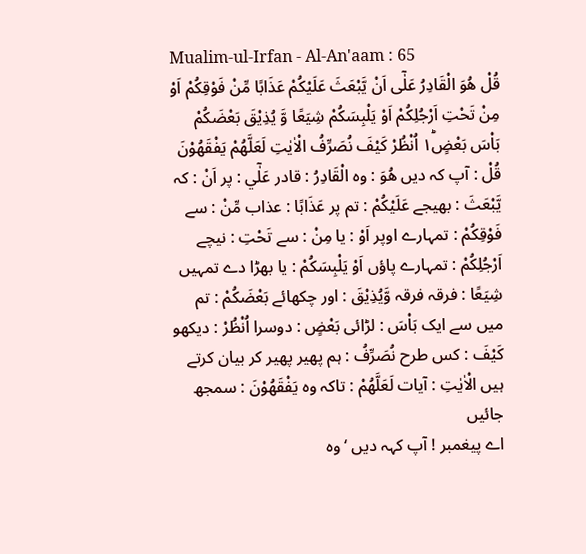Mualim-ul-Irfan - Al-An'aam : 65
قُلْ هُوَ الْقَادِرُ عَلٰۤى اَنْ یَّبْعَثَ عَلَیْكُمْ عَذَابًا مِّنْ فَوْقِكُمْ اَوْ مِنْ تَحْتِ اَرْجُلِكُمْ اَوْ یَلْبِسَكُمْ شِیَعًا وَّ یُذِیْقَ بَعْضَكُمْ بَاْسَ بَعْضٍ١ؕ اُنْظُرْ كَیْفَ نُصَرِّفُ الْاٰیٰتِ لَعَلَّهُمْ یَفْقَهُوْنَ
قُلْ : آپ کہ دیں هُوَ : وہ الْقَادِرُ : قادر عَلٰٓي : پر اَنْ : کہ يَّبْعَثَ : بھیجے عَلَيْكُمْ : تم پر عَذَابًا : عذاب مِّنْ : سے فَوْقِكُمْ : تمہارے اوپر اَوْ : یا مِنْ : سے تَحْتِ : نیچے اَرْجُلِكُمْ : تمہارے پاؤں اَوْ يَلْبِسَكُمْ : یا بھڑا دے تمہیں شِيَعًا : فرقہ فرقہ وَّيُذِيْقَ : اور چکھائے بَعْضَكُمْ : تم میں سے ایک بَاْسَ : لڑائی بَعْضٍ : دوسرا اُنْظُرْ : دیکھو كَيْفَ : کس طرح نُصَرِّفُ : ہم پھیر پھیر کر بیان کرتے ہیں الْاٰيٰتِ : آیات لَعَلَّهُمْ : تاکہ وہ يَفْقَهُوْنَ : سمجھ جائیں
اے پیغمبر ! آپ کہہ دیں ‘ وہ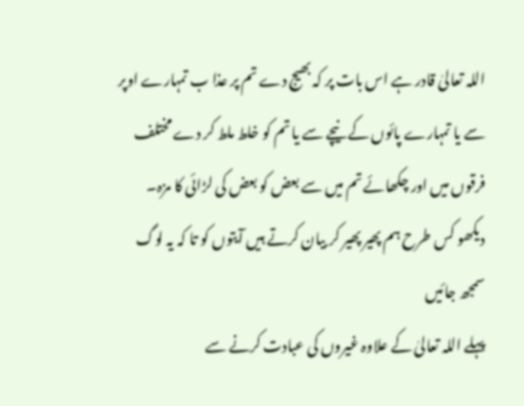اللہ تعالیٰ قادر ہے اس بات پر کہ بھیج دے تم پر عذا ب تمہارے اوپر سے یا تمہارے پائوں کے نیچے سے یا تم کو خلط ملط کر دے مختلف فرقوں میں اور چکھائے تم میں سے بعض کو بعض کی لڑائی کا مزہ۔ دیکھو کس طرح ہم پھیر پھیر کر بیان کرتے ہیں آیتوں کو تا کہ یہ لوگ سمجھ جائیں
پہلے اللہ تعالیٰ کے علاوہ غیروں کی عبادت کرنے سے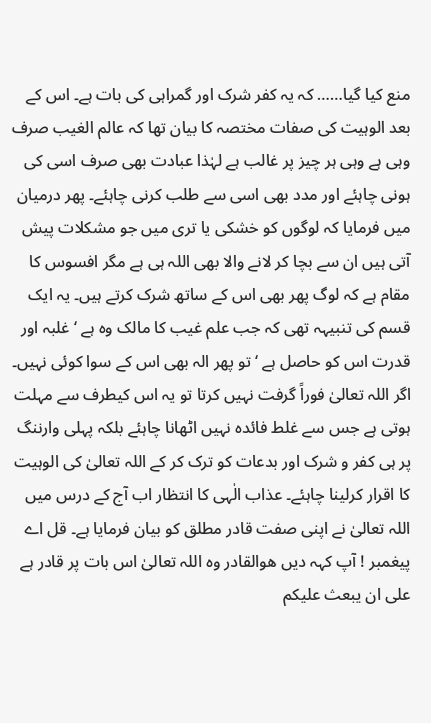منع کیا گیا…… کہ یہ کفر شرک اور گمراہی کی بات ہے۔ اس کے بعد الوہیت کی صفات مختصہ کا بیان تھا کہ عالم الغیب صرف وہی ہے وہی ہر چیز پر غالب ہے لہٰذا عبادت بھی صرف اسی کی ہونی چاہئے اور مدد بھی اسی سے طلب کرنی چاہئے۔ پھر درمیان میں فرمایا کہ لوگوں کو خشکی یا تری میں جو مشکلات پیش آتی ہیں ان سے بچا کر لانے والا بھی اللہ ہی ہے مگر افسوس کا مقام ہے کہ لوگ پھر بھی اس کے ساتھ شرک کرتے ہیں۔ یہ ایک قسم کی تنبیہہ تھی کہ جب علم غیب کا مالک وہ ہے ‘ غلبہ اور قدرت اس کو حاصل ہے ‘ تو پھر الہ بھی اس کے سوا کوئی نہیں۔ اگر اللہ تعالیٰ فوراً گرفت نہیں کرتا تو یہ اس کیطرف سے مہلت ہوتی ہے جس سے غلط فائدہ نہیں اٹھانا چاہئے بلکہ پہلی وارننگ پر ہی کفر و شرک اور بدعات کو ترک کر کے اللہ تعالیٰ کی الوہیت کا اقرار کرلینا چاہئے۔ عذاب الٰہی کا انتظار اب آج کے درس میں اللہ تعالیٰ نے اپنی صفت قادر مطلق کو بیان فرمایا ہے۔ قل اے پیغمبر ! آپ کہہ دیں ھوالقادر وہ اللہ تعالیٰ اس بات پر قادر ہے علی ان یبعث علیکم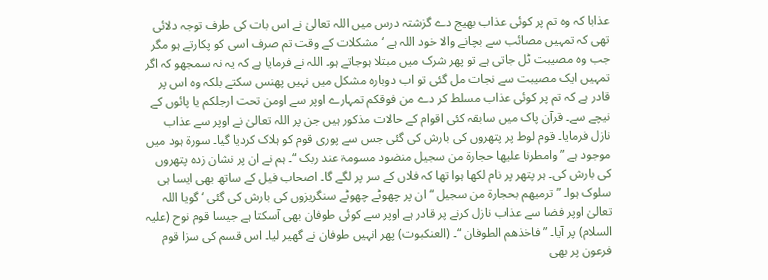عذابا کہ وہ تم پر کوئی عذاب بھیج دے گزشتہ درس میں اللہ تعالیٰ نے اس بات کی طرف توجہ دلائی تھی کہ تمہیں مصائب سے بچانے والا خود اللہ ہے ‘ مشکلات کے وقت تم صرف اسی کو پکارتے ہو مگر جب وہ مصیبت ٹل جاتی ہے تو پھر شرک میں مبتلا ہوجاتے ہو۔ اللہ نے فرمایا ہے کہ یہ نہ سمجھو کہ اگر تمہیں ایک مصیبت سے نجات مل گئی تو اب دوبارہ مشکل میں نہیں پھنس سکتے بلکہ وہ اس پر قادر ہے کہ تم پر کوئی عذاب مسلط کر دے من فوقکم تمہارے اوپر سے اومن تحت ارجلکم یا پائوں کے نیچے سے۔ قرآن پاک میں سابقہ کئی اقوام کے حالات مذکور ہیں جن پر اللہ تعالیٰ نے اوپر سے عذاب نازل فرمایا۔ قوم لوط پر پتھروں کی بارش کی گئی جس سے پوری قوم کو ہلاک کردیا گیا۔ سورة ہود میں موجود ہے ” وامطرنا علیھا حجارۃ من سجیل منضود مسومۃ عند ربک “۔ ہم نے ان پر نشان زدہ پتھروں کی بارش کی۔ ہر پتھر پر نام لکھا ہوا تھا کہ فلاں کے سر پر لگے گا۔ اصحاب فیل کے ساتھ بھی ایسا ہی سلوک ہوا۔ ” ترمیھم بحجارۃ من سجیل “ ان پر چھوٹے چھوٹے سنگریزوں کی بارش کی گئی ‘ گویا اللہ تعالیٰ اوپر فضا سے عذاب نازل کرنے پر قادر ہے اوپر سے کوئی طوفان بھی آسکتا ہے جیسا قوم نوح (علیہ السلام) پر آیا۔ ” فاخذھم الطوفان “۔ (العنکبوت) پھر انہیں طوفان نے گھیر لیا۔ اس قسم کی سزا قوم فرعون پر بھی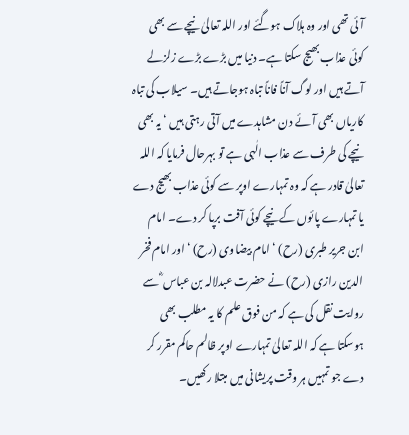آئی تھی اور وہ ہلاک ہوگئے اور اللہ تعالیٰ نیچے سے بھی کوئی عذاب بھیج سکتا ہے۔ دنیا میں بڑے بڑے زلزلے آتے ہیں اور لوگ آناً فاناً تباہ ہوجاتے ہیں۔ سیلاب کی تباہ کاریاں بھی آئے دن مشاہدے میں آتی رہتی ہیں ‘ یہ بھی نیچے کی طرف سے عذاب الٰہی ہے تو بہرحال فرمایا کہ اللہ تعالیٰ قادر ہے کہ وہ تمہارے اوپر سے کوئی عذاب بھیج دے یا تمہارے پائوں کے نیچے کوئی آفت برپا کر دے۔ امام ابن جریر طبری (رح) ‘ امام بیضاوی (رح) ‘ اور امام فخر الدین رازی (رح) نے حضرت عبدلالہ بن عباس ؓ سے روایت نقل کی ہے کہ من فوق علم کا یہ مطلب بھی ہوسکتا ہے کہ اللہ تعالیٰ تمہارے اوپر ظالم حاکم مقرر کر دے جو تمہیں ہر وقت پریشانی میں مبتلا رکھیں۔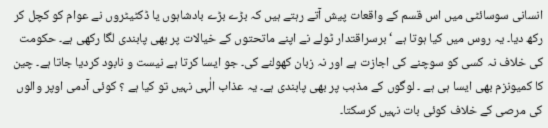انسانی سوسائٹی میں اس قسم کے واقعات پیش آتے رہتے ہیں کہ بڑے بڑے بادشاہوں یا ڈکٹیٹروں نے عوام کو کچل کر رکھ دیا۔ یہ روس میں کیا ہوتا ہے ‘ برسراقتدار ٹولے نے اپنے ماتحتوں کے خیالات پر بھی پابندی لگا رکھی ہے۔ حکومت کی خلاف نہ کسی کو سوچنے کی اجازت ہے اور نہ زبان کھولنے کی۔ جو ایسا کرتا ہے نیست و نابود کردیا جاتا ہے۔ چین کا کمیونزم بھی ایسا ہی ہے ۔ لوگوں کے مذہب پر بھی پابندی ہے۔ یہ عذاب الٰہی نہیں تو کیا ہے ؟ کوئی آدمی اوپر والوں کی مرصی کے خلاف کوئی بات نہیں کرسکتا۔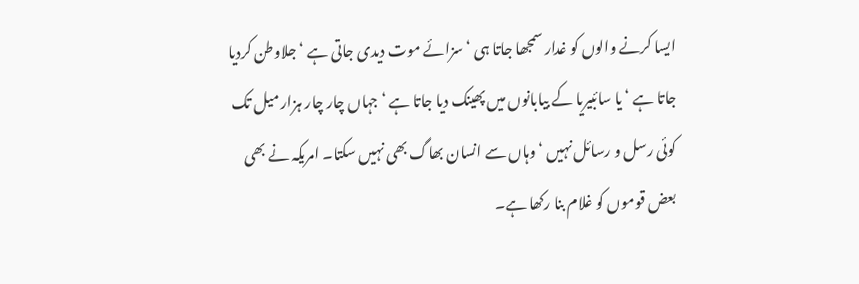ایسا کرنے والوں کو غدار سمجھا جاتا ہی ‘ سزائے موت دیدی جاتی ہے ‘ جلاوطن کردیا جاتا ہے ‘ یا سائبیریا کے بیابانوں میں پھینک دیا جاتا ہے ‘ جہاں چار چار ہزار میل تک کوئی رسل و رسائل نہیں ‘ وہاں سے انسان بھاگ بھی نہیں سکتا۔ امریکہ نے بھی بعض قوموں کو غلام بنا رکھا ہے۔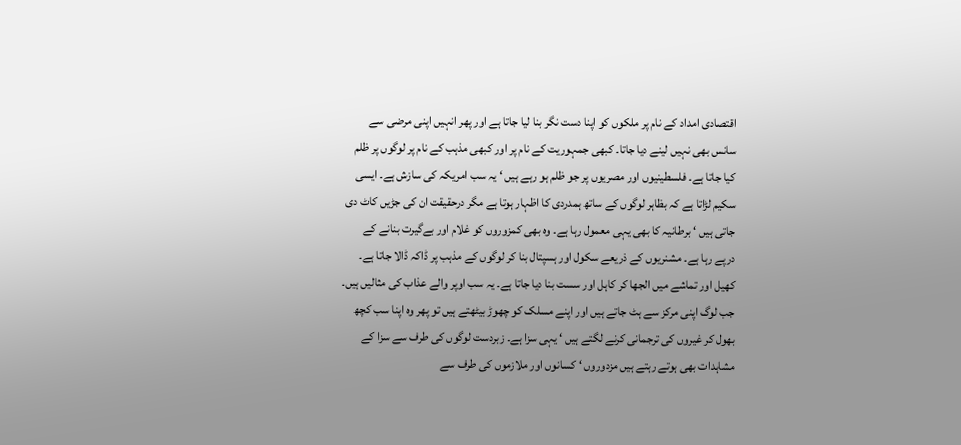اقتصادی امداد کے نام پر ملکوں کو اپنا دست نگر بنا لیا جاتا ہے اور پھر انہیں اپنی مرضی سے سانس بھی نہیں لینے دیا جاتا۔ کبھی جمہوریت کے نام پر اور کبھی مذہب کے نام پر لوگوں پر ظلم کیا جاتا ہے۔ فلسطینیوں اور مصریوں پر جو ظلم ہو رہے ہیں ‘ یہ سب امریکہ کی سازش ہے۔ ایسی سکیم لڑاتا ہے کہ بظاہر لوگوں کے ساتھ ہمدردی کا اظہار ہوتا ہے مگر درحقیقت ان کی جڑیں کاٹ دی جاتی ہیں ‘ برطانیہ کا بھی یہی معمول رہا ہے۔ وہ بھی کمزوروں کو غلام اور بےگیرت بنانے کے درپے رہا ہے۔ مشنریوں کے ذریعے سکول اور ہسپتال بنا کر لوگوں کے مذہب پر ڈاکہ ڈالا جاتا ہے۔ کھیل اور تماشے میں الجھا کر کاہل اور سست بنا دیا جاتا ہے۔ یہ سب اوپر والے عذاب کی مثالیں ہیں۔ جب لوگ اپنی مرکز سے ہٹ جاتے ہیں اور اپنے مسلک کو چھوڑ بیٹھتے ہیں تو پھر وہ اپنا سب کچھ بھول کر غیروں کی ترجمانی کرنے لگتے ہیں ‘ یہی سزا ہے۔ زبردست لوگوں کی طرف سے سزا کے مشاہدات بھی ہوتے رہتے ہیں مزدوروں ‘ کسانوں اور ملازموں کی طرف سے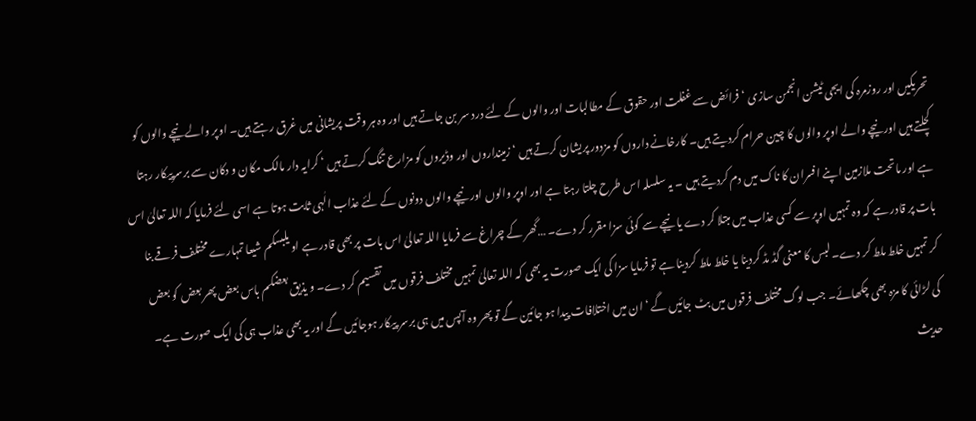تحریکیں اور روزمرہ کی ایجی ٹیشن انجمن سازی ‘ فرائض سے غفلت اور حقوق کے مطالبات اور والوں کے لئے درد سر بن جاتے ہیں اور وہ ہر وقت پریشانی میں غرق رہتے ہیں۔ اوپر والے نیچے والوں کو کچلتے ہیں اور نیچے والے اوپر والوں کا چین حرام کردیتے ہیں۔ کارخانے داروں کو مزدور پریشان کرتے ہیں ‘ زمینداروں اور وڈیروں کو مزارع تنگ کرتے ہیں ‘ کرایہ دار مالک مکان و دکان سے برسرپیکار رہتا ہے اور ماتحت ملازمین اپنے افسران کا ناک میں دم کردیتے ہیں ۔ یہ سلسلہ اس طرح چلتا رہتا ہے اور اوپر والوں اور نیچے والوں دونوں کے لئے عذاب الٰہی ثابت ہوتا ہے اسی لئے فرمایا کہ اللہ تعالیٰ اس بات پر قادر ہے کہ وہ تمہیں اوپر سے کسی عذاب میں مبتلا کر دے یا نیچے سے کوئی سزا مقرر کر دے۔ …گھر کے چراغ سے فرمایا اللہ تعالیٰ اس بات پر بھی قادر ہے او یلبسکم شیعا تمہارے مختلف فرقے بنا کر تمہیں خلط ملط کر دے۔ لبس کا معنی گڈ مڈ کردینا یا خلط ملط کردینا ہے تو فرمایا سزا کی ایک صورت یہ بھی کہ اللہ تعالیٰ تمہیں مختلف فرقوں میں تقسیم کر دے۔ و یذیق بعضکم باس بعض پھر بعض کو بعض کی لڑائی کا مزہ بھی چکھائے۔ جب لوگ مختلف فرقوں میں بٹ جائیں گے ‘ ان میں اختلافات پیدا ہو جائین گے تو پھر وہ آپس میں ہی برسر پیکار ہوجائیں گے اور یہ بھی عذاب ہی کی ایک صورت ہے۔ حدیث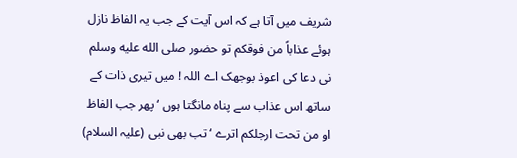شریف میں آتا ہے کہ اس آیت کے جب یہ الفاظ نازل ہوئے عذاباً من فوقکم تو حضور صلى الله عليه وسلم نی دعا کی اعوذ بوجھک اے اللہ ! میں تیری ذات کے ساتھ اس عذاب سے پناہ مانگتا ہوں ‘ پھر جب الفاظ او من تحت ارجلکم اترے ‘ تب بھی نبی (علیہ السلام)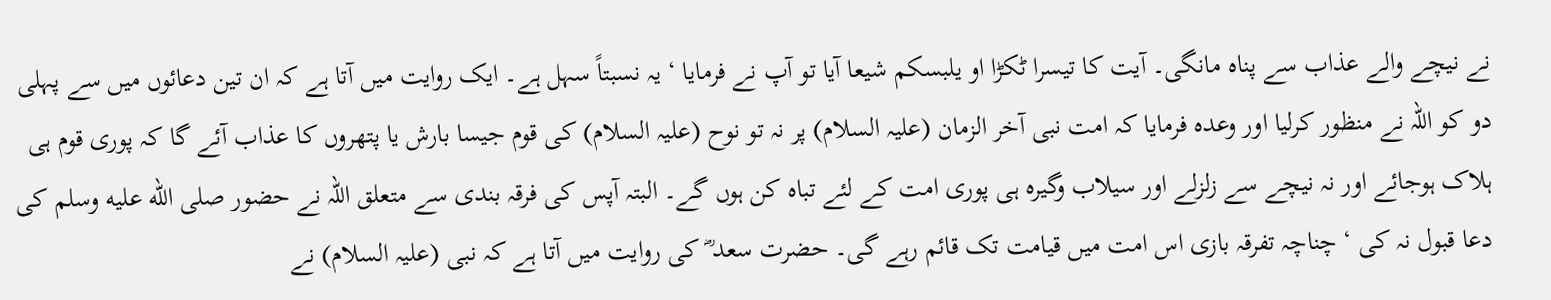نے نیچے والے عذاب سے پناہ مانگی۔ آیت کا تیسرا ٹکڑا او یلبسکم شیعا آیا تو آپ نے فرمایا ‘ یہ نسبتاً سہل ہے۔ ایک روایت میں آتا ہے کہ ان تین دعائوں میں سے پہلی دو کو اللہ نے منظور کرلیا اور وعدہ فرمایا کہ امت نبی آخر الزمان (علیہ السلام) پر نہ تو نوح (علیہ السلام) کی قوم جیسا بارش یا پتھروں کا عذاب آئے گا کہ پوری قوم ہی ہلاک ہوجائے اور نہ نیچے سے زلزلے اور سیلاب وگیرہ ہی پوری امت کے لئے تباہ کن ہوں گے۔ البتہ آپس کی فرقہ بندی سے متعلق اللہ نے حضور صلى الله عليه وسلم کی دعا قبول نہ کی ‘ چناچہ تفرقہ بازی اس امت میں قیامت تک قائم رہے گی۔ حضرت سعد ؓ کی روایت میں آتا ہے کہ نبی (علیہ السلام) نے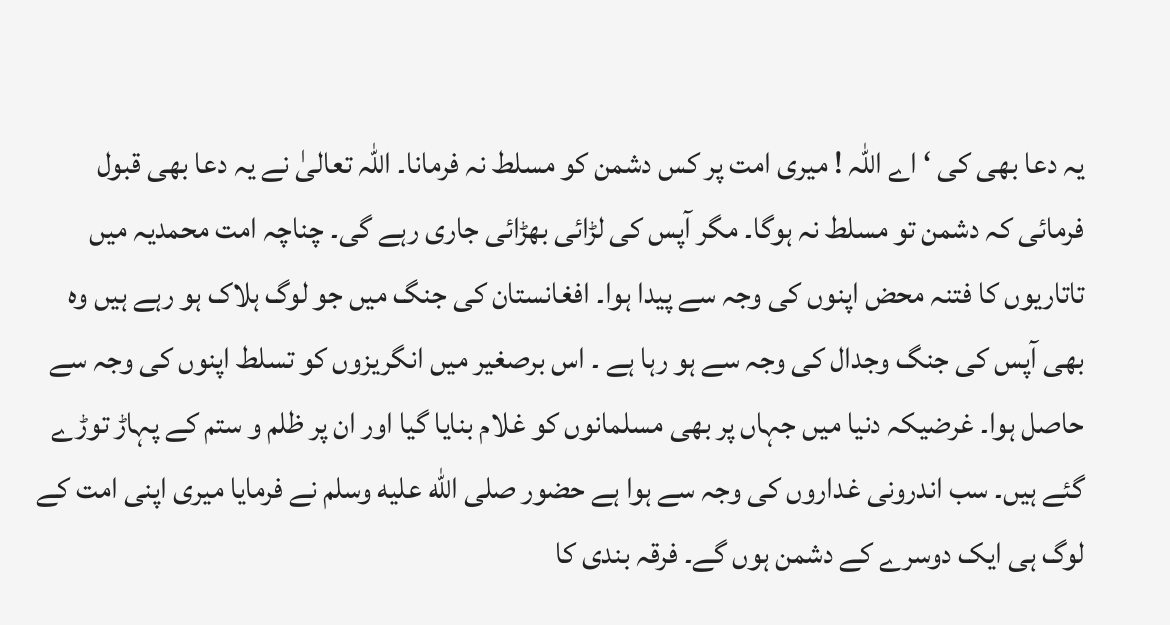یہ دعا بھی کی ‘ اے اللہ ! میری امت پر کس دشمن کو مسلط نہ فرمانا۔ اللہ تعالیٰ نے یہ دعا بھی قبول فرمائی کہ دشمن تو مسلط نہ ہوگا۔ مگر آپس کی لڑائی بھڑائی جاری رہے گی۔ چناچہ امت محمدیہ میں تاتاریوں کا فتنہ محض اپنوں کی وجہ سے پیدا ہوا۔ افغانستان کی جنگ میں جو لوگ ہلاک ہو رہے ہیں وہ بھی آپس کی جنگ وجدال کی وجہ سے ہو رہا ہے ۔ اس برصغیر میں انگریزوں کو تسلط اپنوں کی وجہ سے حاصل ہوا۔ غرضیکہ دنیا میں جہاں پر بھی مسلمانوں کو غلام بنایا گیا اور ان پر ظلم و ستم کے پہاڑ توڑے گئے ہیں۔ سب اندرونی غداروں کی وجہ سے ہوا ہے حضور صلى الله عليه وسلم نے فرمایا میری اپنی امت کے لوگ ہی ایک دوسرے کے دشمن ہوں گے۔ فرقہ بندی کا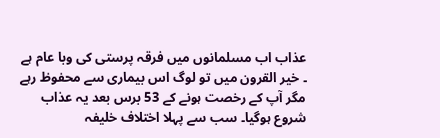عذاب اب مسلمانوں میں فرقہ پرستی کی وبا عام ہے ۔ خیر القرون میں تو لوگ اس بیماری سے محفوظ رہے مگر آپ کے رخصت ہونے کے 53 برس بعد یہ عذاب شروع ہوگیا۔ سب سے پہلا اختلاف خلیفہ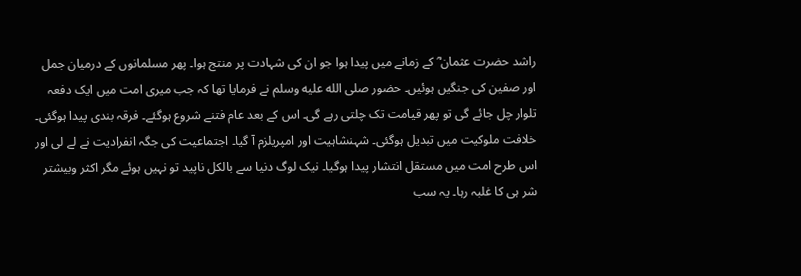راشد حضرت عثمان ؓ کے زمانے میں پیدا ہوا جو ان کی شہادت پر منتج ہوا۔ پھر مسلمانوں کے درمیان جمل اور صفین کی جنگیں ہوئیں۔ حضور صلى الله عليه وسلم نے فرمایا تھا کہ جب میری امت میں ایک دفعہ تلوار چل جائے گی تو پھر قیامت تک چلتی رہے گی۔ اس کے بعد عام فتنے شروع ہوگئے۔ فرقہ بندی پیدا ہوگئی۔ خلافت ملوکیت میں تبدیل ہوگئی۔ شہنشاہیت اور امپریلزم آ گیا۔ اجتماعیت کی جگہ انفرادیت نے لے لی اور اس طرح امت میں مستقل انتشار پیدا ہوگیا۔ نیک لوگ دنیا سے بالکل ناپید تو نہیں ہوئے مگر اکثر وبیشتر شر ہی کا غلبہ رہا۔ یہ سب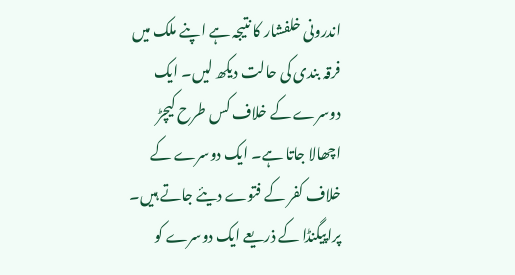اندرونی خلفشار کا نتیجہ ہے اپنے ملک میں فرقہ بندی کی حالت دیکھ لیں۔ ایک دوسرے کے خلاف کس طرح کیچڑ اچھالا جاتا ہے۔ ایک دوسرے کے خلاف کفر کے فتوے دیئے جاتے ہیں۔ پراپیگنڈا کے ذریعے ایک دوسرے کو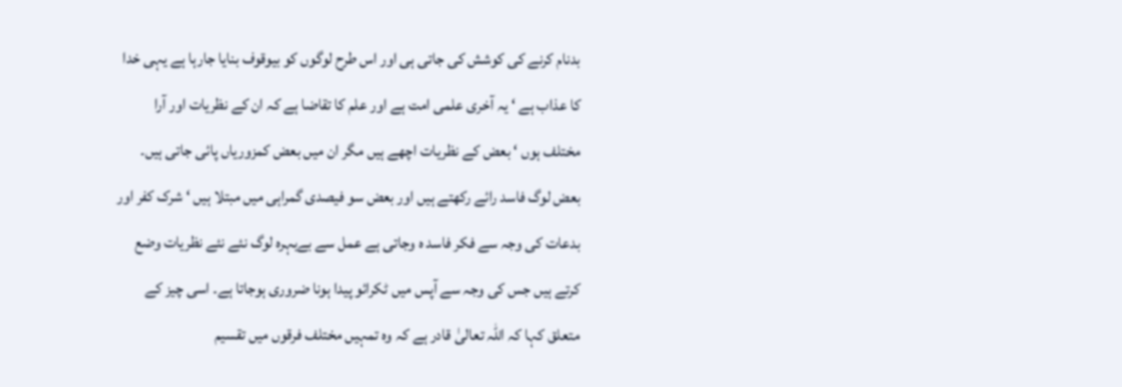بدنام کرنے کی کوشش کی جاتی ہی اور اس طرح لوگوں کو بیوقوف بنایا جارہا ہے یہی خدا کا عذاب ہے ‘ یہ آخری علمی امت ہے اور علم کا تقاضا ہے کہ ان کے نظریات اور آرا مختلف ہوں ‘ بعض کے نظریات اچھے ہیں مگر ان میں بعض کمزوریاں پائی جاتی ہیں۔ بعض لوگ فاسد رائے رکھتے ہیں اور بعض سو فیصدی گمراہی میں مبتلا ہیں ‘ شرک کفر اور بدعات کی وجہ سے فکر فاسد ہ وجاتی ہے عمل سے بےبہرہ لوگ نئے نئے نظریات وضع کرتے ہیں جس کی وجہ سے آپس میں ٹکرائو پیدا ہونا ضروری ہوجاتا ہے۔ اسی چیز کے متعلق کہا کہ اللہ تعالیٰ قادر ہے کہ وہ تمہیں مختلف فرقوں میں تقسیم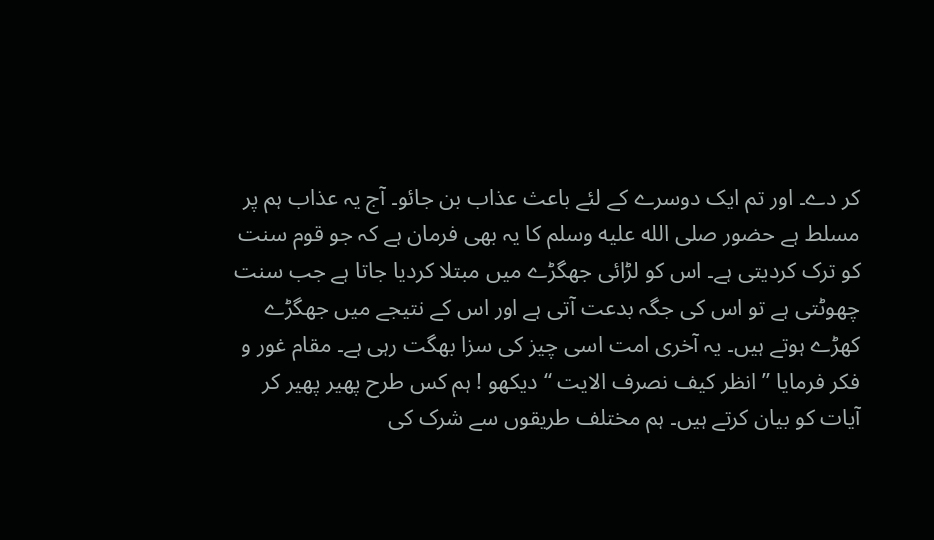کر دے۔ اور تم ایک دوسرے کے لئے باعث عذاب بن جائو۔ آج یہ عذاب ہم پر مسلط ہے حضور صلى الله عليه وسلم کا یہ بھی فرمان ہے کہ جو قوم سنت کو ترک کردیتی ہے۔ اس کو لڑائی جھگڑے میں مبتلا کردیا جاتا ہے جب سنت چھوٹتی ہے تو اس کی جگہ بدعت آتی ہے اور اس کے نتیجے میں جھگڑے کھڑے ہوتے ہیں۔ یہ آخری امت اسی چیز کی سزا بھگت رہی ہے۔ مقام غور و فکر فرمایا ” انظر کیف نصرف الایت “ دیکھو ! ہم کس طرح پھیر پھیر کر آیات کو بیان کرتے ہیں۔ ہم مختلف طریقوں سے شرک کی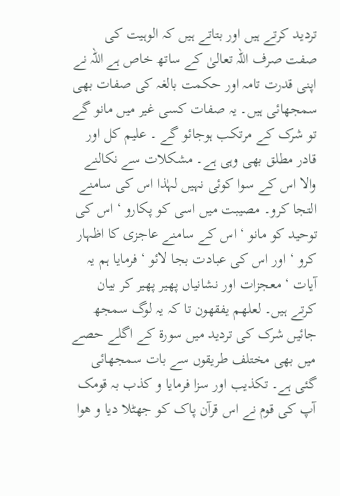تردید کرتے ہیں اور بتاتے ہیں کہ الوہیت کی صفت صرف اللہ تعالیٰ کے ساتھ خاص ہے اللہ نے اپنی قدرت تامہ اور حکمت بالغہ کی صفات بھی سمجھائی ہیں۔ یہ صفات کسی غیر میں مانو گے تو شرک کے مرتکب ہوجائو گے ۔ علیم کل اور قادر مطلق بھی وہی ہے۔ مشکلات سے نکالنے والا اس کے سوا کوئی نہیں لہٰذا اس کی سامنے التجا کرو۔ مصیبت میں اسی کو پکارو ‘ اس کی توحید کو مانو ‘ اس کے سامنے عاجزی کا اظہار کرو ‘ اور اس کی عبادت بجا لائو ‘ فرمایا ہم یہ آیات ‘ معجزات اور نشانیاں پھیر پھیر کر بیان کرتے ہیں۔ لعلھم یفقھون تا کہ یہ لوگ سمجھ جائیں شرک کی تردید میں سورة کے اگلے حصے میں بھی مختلف طریقوں سے بات سمجھائی گئی ہے۔ تکذیب اور سزا فرمایا و کذب بہ قومک آپ کی قوم نے اس قرآن پاک کو جھٹلا دیا و ھوا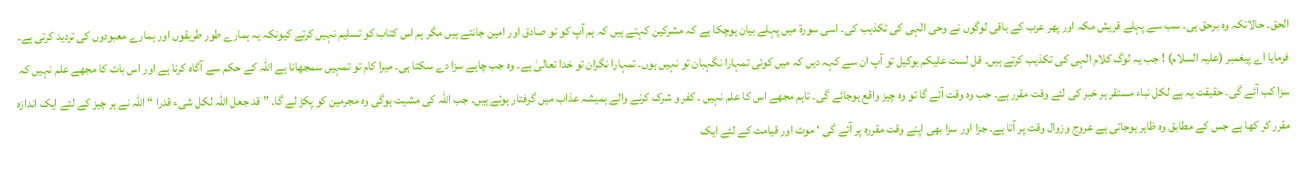الحق۔ حالانکہ وہ برحق ہی۔ سب سے پہلے قریش مکہ اور پھر عرب کے باقی لوگوں نے وحی الٰہی کی تکذیب کی۔ اسی سورة میں پہلے بیان ہوچکا ہے کہ مشرکین کہتے ہیں کہ ہم آپ کو تو صادق اور امین جانتے ہیں مگر ہم اس کتاب کو تسلیم نہیں کرتے کیونکہ یہ ہمارے طور طریقوں اور ہمارے معبودوں کی تردید کرتی ہے۔ فرمایا اے پیغمبر (علیہ السلام) ! جب یہ لوگ کلام الٰہی کی تکذیب کرتے ہیں۔ قل لست علیکم بوکیل تو آپ ان سے کہہ دیں کہ میں کوئی تمہارا نگہبان تو نہیں ہوں۔ تمہارا نگران تو خدا تعالیٰ ہے۔ وہ جب چاہے سزا دے سکتا ہی۔ میرا کام تو تمہیں سمجھانا ہے اللہ کے حکم سے آگاہ کرنا ہے اور اس بات کا مجھے علم نہیں کہ سزا کب آئے گی۔ حقیقت یہ ہے لکل نباء مستقر ہر خبر کی لئے وقت مقرر ہے۔ جب وہ وقت آئے گا تو وہ چیز واقع ہوجائے گی۔ تاہم مجھے اس کا علم نہیں ۔ کفر و شرک کرنے والے ہمیشہ عذاب میں گرفتار ہوئے ہیں۔ جب اللہ کی مشیت ہوگی وہ مجرمین کو پکڑ لے گا۔ ” قد جعل اللہ لکل شیء قدرا “ اللہ نے ہر چیز کے لئے ایک اندازہ مقرر کر کھا ہے جس کے مطابق وہ ظاہر ہوجاتی ہے عروج وزوال وقت پر آتا ہے۔ جزا اور سزا بھی اپنے وقت مقررہ پر آئے گی ‘ موت اور قیامت کے لئے ایک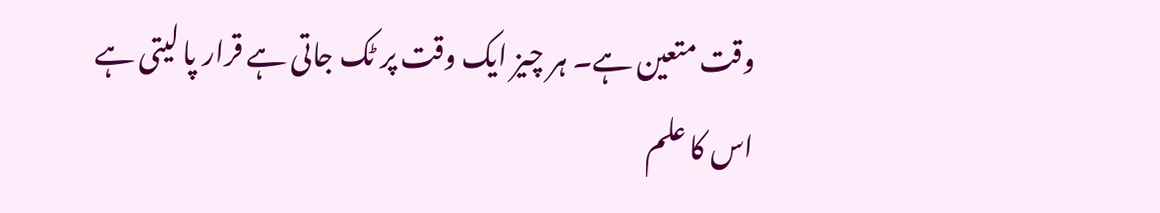وقت متعین ہے۔ ہر چیز ایک وقت پر ٹک جاتی ہے قرار پا لیتی ہے اس کا علم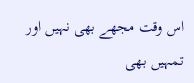اس وقت مجھے بھی نہیں اور تمہیں بھی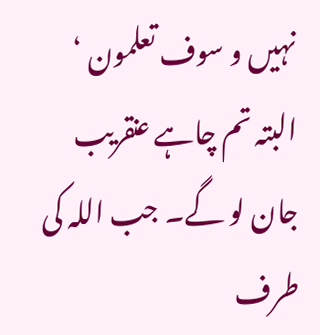نہیں و سوف تعلمون ‘ البتہ تم چاہے عنقریب جان لو گے۔ جب اللہ کی طرف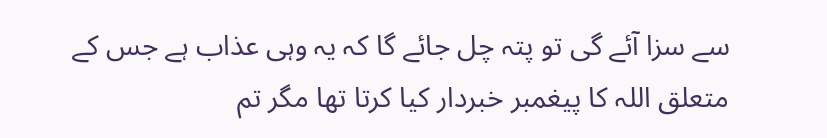سے سزا آئے گی تو پتہ چل جائے گا کہ یہ وہی عذاب ہے جس کے متعلق اللہ کا پیغمبر خبردار کیا کرتا تھا مگر تم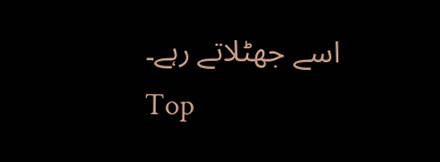اسے جھٹلاتے رہے۔
Top